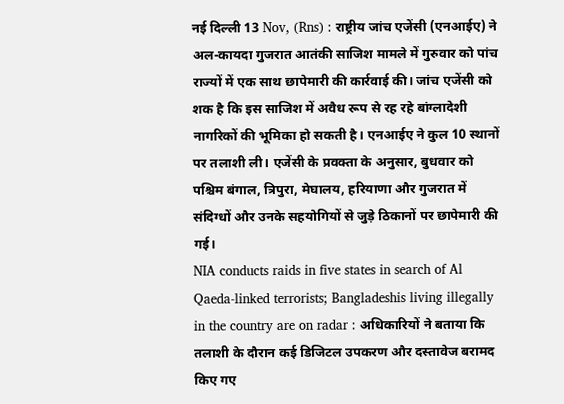नई दिल्ली 13 Nov, (Rns) : राष्ट्रीय जांच एजेंसी (एनआईए) ने अल-कायदा गुजरात आतंकी साजिश मामले में गुरुवार को पांच राज्यों में एक साथ छापेमारी की कार्रवाई की। जांच एजेंसी को शक है कि इस साजिश में अवैध रूप से रह रहे बांग्लादेशी नागरिकों की भूमिका हो सकती है। एनआईए ने कुल 10 स्थानों पर तलाशी ली। एजेंसी के प्रवक्ता के अनुसार, बुधवार को पश्चिम बंगाल, त्रिपुरा, मेघालय, हरियाणा और गुजरात में संदिग्धों और उनके सहयोगियों से जुड़े ठिकानों पर छापेमारी की गई।
NIA conducts raids in five states in search of Al Qaeda-linked terrorists; Bangladeshis living illegally in the country are on radar : अधिकारियों ने बताया कि तलाशी के दौरान कई डिजिटल उपकरण और दस्तावेज बरामद किए गए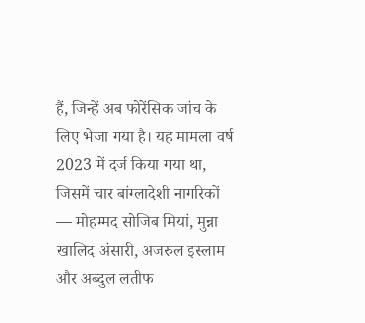हैं, जिन्हें अब फोरेंसिक जांच के लिए भेजा गया है। यह मामला वर्ष 2023 में दर्ज किया गया था, जिसमें चार बांग्लादेशी नागरिकों — मोहम्मद सोजिब मियां, मुन्ना खालिद अंसारी, अजरुल इस्लाम और अब्दुल लतीफ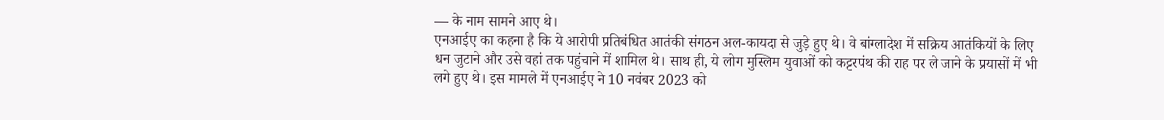— के नाम सामने आए थे।
एनआईए का कहना है कि ये आरोपी प्रतिबंधित आतंकी संगठन अल-कायदा से जुड़े हुए थे। वे बांग्लादेश में सक्रिय आतंकियों के लिए धन जुटाने और उसे वहां तक पहुंचाने में शामिल थे। साथ ही, ये लोग मुस्लिम युवाओं को कट्टरपंथ की राह पर ले जाने के प्रयासों में भी लगे हुए थे। इस मामले में एनआईए ने 10 नवंबर 2023 को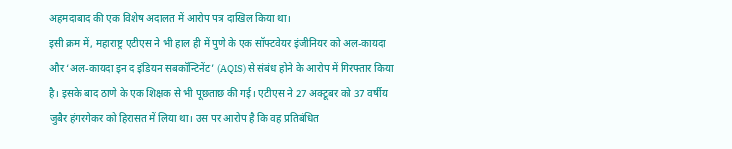अहमदाबाद की एक विशेष अदालत में आरोप पत्र दाखिल किया था।
इसी क्रम में, महाराष्ट्र एटीएस ने भी हाल ही में पुणे के एक सॉफ्टवेयर इंजीनियर को अल-कायदा और ‘अल-कायदा इन द इंडियन सबकॉन्टिनेंट’ (AQIS) से संबंध होने के आरोप में गिरफ्तार किया है। इसके बाद ठाणे के एक शिक्षक से भी पूछताछ की गई। एटीएस ने 27 अक्टूबर को 37 वर्षीय जुबैर हंगरगेकर को हिरासत में लिया था। उस पर आरोप है कि वह प्रतिबंधित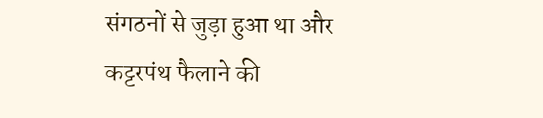संगठनों से जुड़ा हुआ था और कट्टरपंथ फैलाने की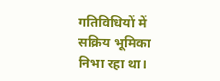गतिविधियों में सक्रिय भूमिका निभा रहा था।